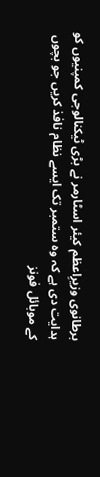برطانوی وزیرِاعظم کیئر اسٹارمر نے بڑی ٹیکنالوجی کمپنیوں کو ہدایت دی ہے کہ وہ ستمبر تک ایسے نظام نافذ کریں جو بچوں کے موبائل فونز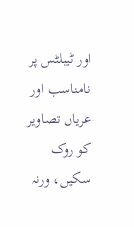اور ٹیبلٹس پر نامناسب اور عریاں تصاویر کو روک سکیں، ورنہ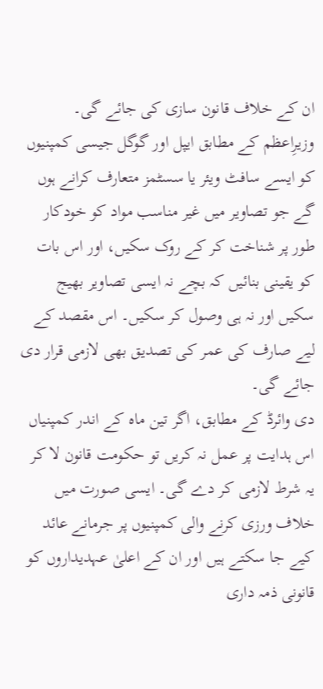ان کے خلاف قانون سازی کی جائے گی۔
وزیرِاعظم کے مطابق ایپل اور گوگل جیسی کمپنیوں کو ایسے سافٹ ویئر یا سسٹمز متعارف کرانے ہوں گے جو تصاویر میں غیر مناسب مواد کو خودکار طور پر شناخت کر کے روک سکیں، اور اس بات کو یقینی بنائیں کہ بچے نہ ایسی تصاویر بھیج سکیں اور نہ ہی وصول کر سکیں۔ اس مقصد کے لیے صارف کی عمر کی تصدیق بھی لازمی قرار دی جائے گی۔
دی وائرڈ کے مطابق، اگر تین ماہ کے اندر کمپنیاں اس ہدایت پر عمل نہ کریں تو حکومت قانون لا کر یہ شرط لازمی کر دے گی۔ ایسی صورت میں خلاف ورزی کرنے والی کمپنیوں پر جرمانے عائد کیے جا سکتے ہیں اور ان کے اعلیٰ عہدیداروں کو قانونی ذمہ داری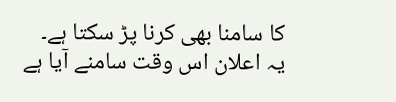کا سامنا بھی کرنا پڑ سکتا ہے۔
یہ اعلان اس وقت سامنے آیا ہے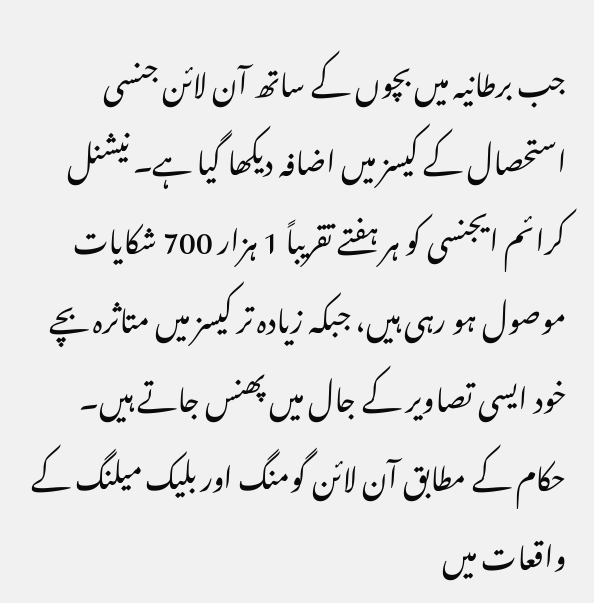جب برطانیہ میں بچوں کے ساتھ آن لائن جنسی استحصال کے کیسز میں اضافہ دیکھا گیا ہے۔ نیشنل کرائم ایجنسی کو ہر ہفتے تقریباً 1 ہزار 700 شکایات موصول ہو رہی ہیں، جبکہ زیادہ تر کیسز میں متاثرہ بچے خود ایسی تصاویر کے جال میں پھنس جاتے ہیں۔
حکام کے مطابق آن لائن گومنگ اور بلیک میلنگ کے واقعات میں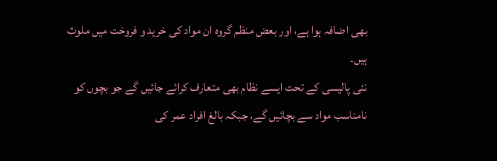بھی اضافہ ہوا ہے، اور بعض منظم گروہ ان مواد کی خرید و فروخت میں ملوث ہیں۔
نئی پالیسی کے تحت ایسے نظام بھی متعارف کرائے جائیں گے جو بچوں کو نامناسب مواد سے بچائیں گے، جبکہ بالغ افراد عمر کی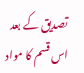تصدیق کے بعد اس قسم کا مواد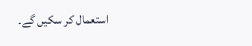استعمال کر سکیں گے۔